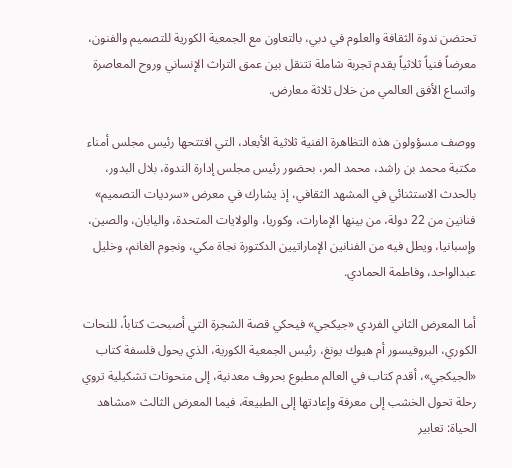تحتضن ندوة الثقافة والعلوم في دبي، بالتعاون مع الجمعية الكورية للتصميم والفنون، معرضاً فنياً ثلاثياً يقدم تجربة شاملة تتنقل بين عمق التراث الإنساني وروح المعاصرة واتساع الأفق العالمي من خلال ثلاثة معارض.

ووصف مسؤولون هذه التظاهرة الفنية ثلاثية الأبعاد، التي افتتحها رئيس مجلس أمناء مكتبة محمد بن راشد، محمد المر، بحضور رئيس مجلس إدارة الندوة، بلال البدور، بالحدث الاستثنائي في المشهد الثقافي، إذ يشارك في معرض «سرديات التصميم» فنانين من 22 دولة، من بينها الإمارات، وكوريا، والولايات المتحدة، واليابان، والصين، وإسبانيا، ويطل فيه من الفنانين الإماراتيين الدكتورة نجاة مكي، ونجوم الغانم، وخليل عبدالواحد، وفاطمة الحمادي.

أما المعرض الثاني الفردي «جيكجي» فيحكي قصة الشجرة التي أصبحت كتاباً، للنحات الكوري، البروفيسور أم هيوك يونغ، رئيس الجمعية الكورية، الذي يحول فلسفة كتاب «الجيكجي»، أقدم كتاب في العالم مطبوع بحروف معدنية، إلى منحوتات تشكيلية تروي رحلة تحول الخشب إلى معرفة وإعادتها إلى الطبيعة، فيما المعرض الثالث «مشاهد الحياة: تعابير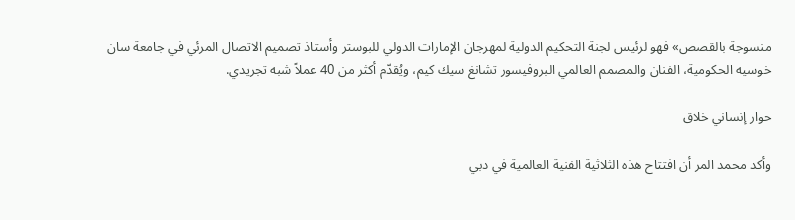منسوجة بالقصص» فهو لرئيس لجنة التحكيم الدولية لمهرجان الإمارات الدولي للبوستر وأستاذ تصميم الاتصال المرئي في جامعة سان خوسيه الحكومية، الفنان والمصمم العالمي البروفيسور تشانغ سيك كيم، ويُقدّم أكثر من 40 عملاً شبه تجريدي.

حوار إنساني خلاق

وأكد محمد المر أن افتتاح هذه الثلاثية الفنية العالمية في دبي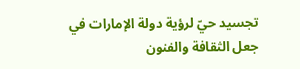تجسيد حيّ لرؤية دولة الإمارات في جعل الثقافة والفنون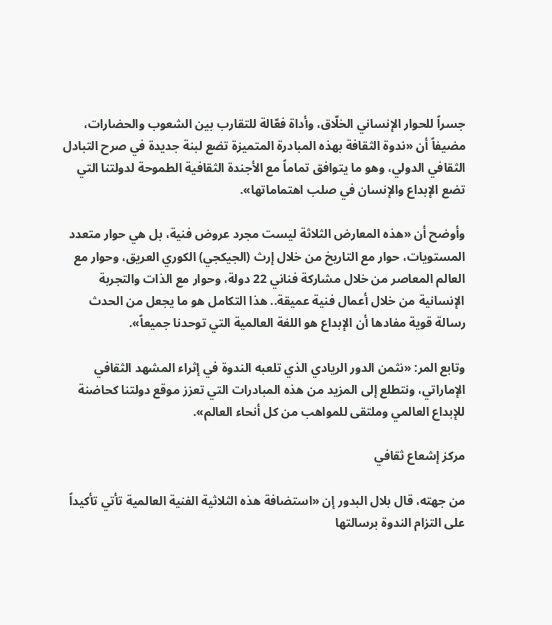جسراً للحوار الإنساني الخلّاق، وأداة فعّالة للتقارب بين الشعوب والحضارات، مضيفاً أن «ندوة الثقافة بهذه المبادرة المتميزة تضع لبنة جديدة في صرح التبادل الثقافي الدولي، وهو ما يتوافق تماماً مع الأجندة الثقافية الطموحة لدولتنا التي تضع الإبداع والإنسان في صلب اهتماماتها».

وأوضح أن «هذه المعارض الثلاثة ليست مجرد عروض فنية، بل هي حوار متعدد المستويات، حوار مع التاريخ من خلال إرث (الجيكجي) الكوري العريق، وحوار مع العالم المعاصر من خلال مشاركة فناني 22 دولة، وحوار مع الذات والتجربة الإنسانية من خلال أعمال فنية عميقة.. هذا التكامل هو ما يجعل من الحدث رسالة قوية مفادها أن الإبداع هو اللغة العالمية التي توحدنا جميعاً».

وتابع المر: «نثمن الدور الريادي الذي تلعبه الندوة في إثراء المشهد الثقافي الإماراتي، ونتطلع إلى المزيد من هذه المبادرات التي تعزز موقع دولتنا كحاضنة للإبداع العالمي وملتقى للمواهب من كل أنحاء العالم».

مركز إشعاع ثقافي

من جهته، قال بلال البدور إن «استضافة هذه الثلاثية الفنية العالمية تأتي تأكيداً على التزام الندوة برسالتها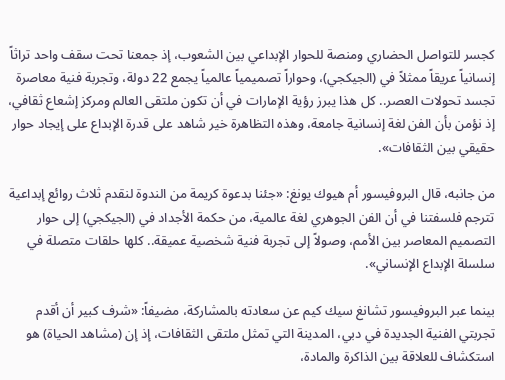كجسر للتواصل الحضاري ومنصة للحوار الإبداعي بين الشعوب، إذ جمعنا تحت سقف واحد تراثاً إنسانياً عريقاً ممثلاً في (الجيكجي)، وحواراً تصميمياً عالمياً يجمع 22 دولة، وتجربة فنية معاصرة تجسد تحولات العصر.. كل هذا يبرز رؤية الإمارات في أن تكون ملتقى العالم ومركز إشعاع ثقافي، إذ نؤمن بأن الفن لغة إنسانية جامعة، وهذه التظاهرة خير شاهد على قدرة الإبداع على إيجاد حوار حقيقي بين الثقافات».

من جانبه، قال البروفيسور أم هيوك يونغ: «جئنا بدعوة كريمة من الندوة لنقدم ثلاث روائع إبداعية تترجم فلسفتنا في أن الفن الجوهري لغة عالمية، من حكمة الأجداد في (الجيكجي) إلى حوار التصميم المعاصر بين الأمم، وصولاً إلى تجربة فنية شخصية عميقة.. كلها حلقات متصلة في سلسلة الإبداع الإنساني».

بينما عبر البروفيسور تشانغ سيك كيم عن سعادته بالمشاركة، مضيفاً: «شرف كبير أن أقدم تجربتي الفنية الجديدة في دبي، المدينة التي تمثل ملتقى الثقافات، إذ إن (مشاهد الحياة) هو استكشاف للعلاقة بين الذاكرة والمادة،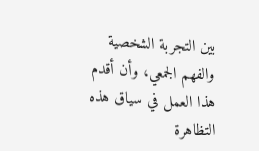بين التجربة الشخصية والفهم الجمعي، وأن أقدم هذا العمل في سياق هذه التظاهرة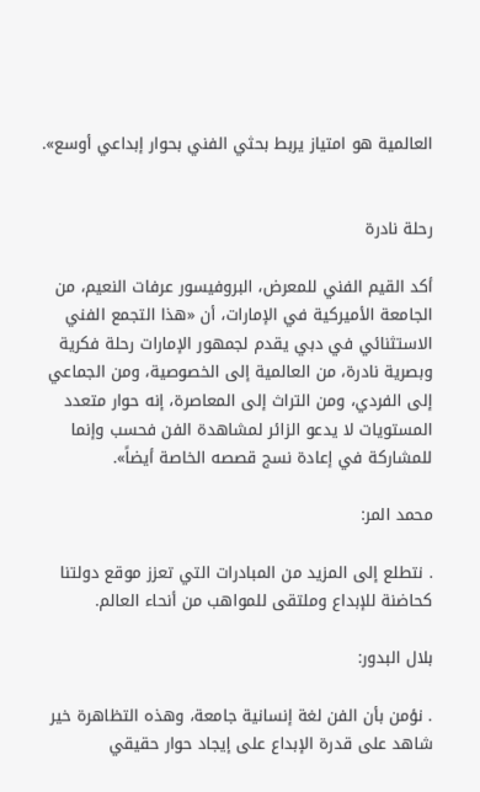العالمية هو امتياز يربط بحثي الفني بحوار إبداعي أوسع».


رحلة نادرة

أكد القيم الفني للمعرض، البروفيسور عرفات النعيم، من الجامعة الأميركية في الإمارات، أن «هذا التجمع الفني الاستثنائي في دبي يقدم لجمهور الإمارات رحلة فكرية وبصرية نادرة، من العالمية إلى الخصوصية، ومن الجماعي إلى الفردي، ومن التراث إلى المعاصرة، إنه حوار متعدد المستويات لا يدعو الزائر لمشاهدة الفن فحسب وإنما للمشاركة في إعادة نسج قصصه الخاصة أيضاً».

محمد المر:

. نتطلع إلى المزيد من المبادرات التي تعزز موقع دولتنا كحاضنة للإبداع وملتقى للمواهب من أنحاء العالم.

بلال البدور:

. نؤمن بأن الفن لغة إنسانية جامعة، وهذه التظاهرة خير شاهد على قدرة الإبداع على إيجاد حوار حقيقي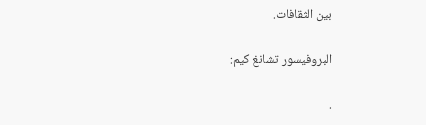بين الثقافات.

البروفيسور تشانغ كيم:

.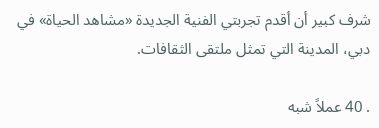شرف كبير أن أقدم تجربتي الفنية الجديدة «مشاهد الحياة» في دبي، المدينة التي تمثل ملتقى الثقافات.

. 40 عملاً شبه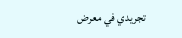تجريدي في معرض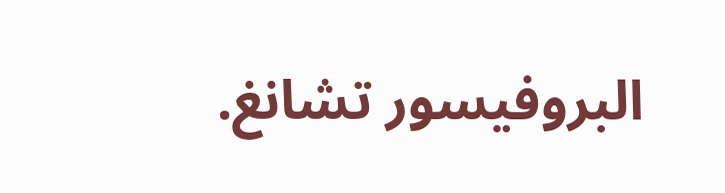البروفيسور تشانغ.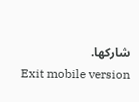شاركها.
Exit mobile version